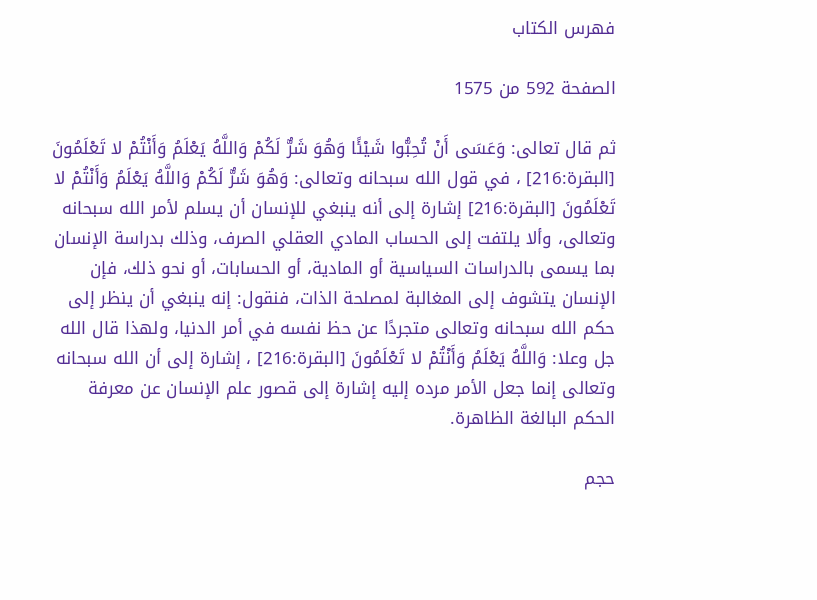فهرس الكتاب

الصفحة 592 من 1575

ثم قال تعالى: وَعَسَى أَنْ تُحِبُّوا شَيْئًا وَهُوَ شَرٌّ لَكُمْ وَاللَّهُ يَعْلَمُ وَأَنْتُمْ لا تَعْلَمُونَ [البقرة:216] ، في قول الله سبحانه وتعالى: وَهُوَ شَرٌّ لَكُمْ وَاللَّهُ يَعْلَمُ وَأَنْتُمْ لا تَعْلَمُونَ [البقرة:216] إشارة إلى أنه ينبغي للإنسان أن يسلم لأمر الله سبحانه وتعالى، وألا يلتفت إلى الحساب المادي العقلي الصرف، وذلك بدراسة الإنسان بما يسمى بالدراسات السياسية أو المادية، أو الحسابات، أو نحو ذلك، فإن الإنسان يتشوف إلى المغالبة لمصلحة الذات، فنقول: إنه ينبغي أن ينظر إلى حكم الله سبحانه وتعالى متجردًا عن حظ نفسه في أمر الدنيا، ولهذا قال الله جل وعلا: وَاللَّهُ يَعْلَمُ وَأَنْتُمْ لا تَعْلَمُونَ [البقرة:216] ، إشارة إلى أن الله سبحانه وتعالى إنما جعل الأمر مرده إليه إشارة إلى قصور علم الإنسان عن معرفة الحكم البالغة الظاهرة.

حجم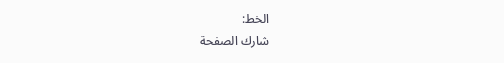الخط:
شارك الصفحة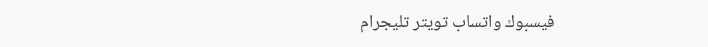فيسبوك واتساب تويتر تليجرام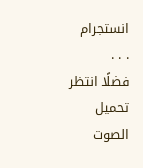انستجرام
. . .
فضلًا انتظر تحميل الصوت